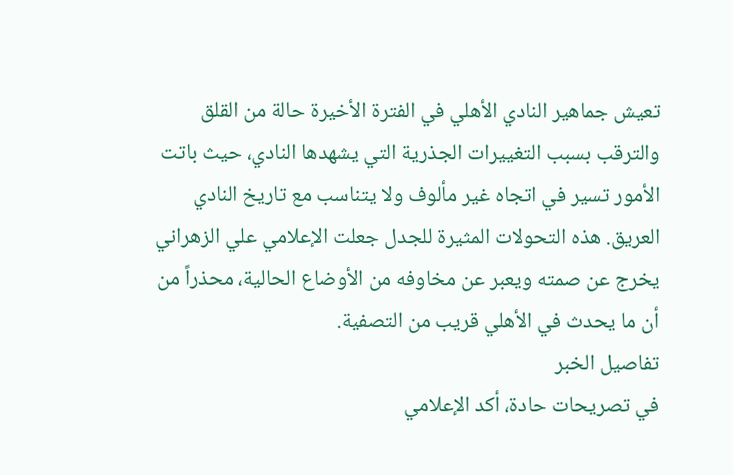تعيش جماهير النادي الأهلي في الفترة الأخيرة حالة من القلق والترقب بسبب التغييرات الجذرية التي يشهدها النادي، حيث باتت الأمور تسير في اتجاه غير مألوف ولا يتناسب مع تاريخ النادي العريق. هذه التحولات المثيرة للجدل جعلت الإعلامي علي الزهراني يخرج عن صمته ويعبر عن مخاوفه من الأوضاع الحالية، محذراً من أن ما يحدث في الأهلي قريب من التصفية.
تفاصيل الخبر
في تصريحات حادة، أكد الإعلامي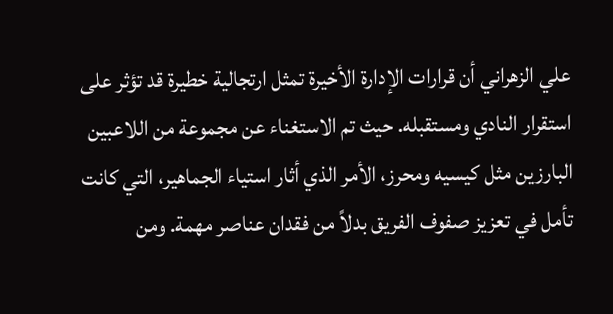علي الزهراني أن قرارات الإدارة الأخيرة تمثل ارتجالية خطيرة قد تؤثر على استقرار النادي ومستقبله. حيث تم الاستغناء عن مجموعة من اللاعبين البارزين مثل كيسيه ومحرز، الأمر الذي أثار استياء الجماهير، التي كانت تأمل في تعزيز صفوف الفريق بدلاً من فقدان عناصر مهمة. ومن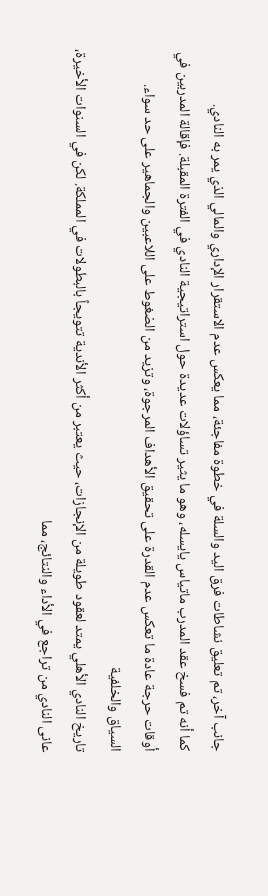جانب آخر، تم تعليق نشاطات فرق اليد والسلة في خطوة مفاجئة، مما يعكس عدم الاستقرار الإداري والمالي الذي يمر به النادي.
كما أنه تم فسخ عقد المدرب ماتياس يايسله، وهو ما يثير تساؤلات عديدة حول استراتيجية النادي في الفترة المقبلة. فإقالة المدربين في أوقات حرجة عادة ما تعكس عدم القدرة على تحقيق الأهداف المرجوة، وتزيد من الضغوط على اللاعبين والجماهير على حد سواء.
السياق والخلفية
تاريخ النادي الأهلي يمتد لعقود طويلة من الإنجازات، حيث يعتبر من أكثر الأندية تتويجاً بالبطولات في المملكة. لكن في السنوات الأخيرة، عانى النادي من تراجع في الأداء والنتائج، مما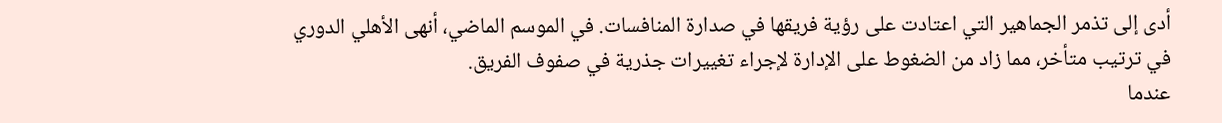أدى إلى تذمر الجماهير التي اعتادت على رؤية فريقها في صدارة المنافسات. في الموسم الماضي، أنهى الأهلي الدوري في ترتيب متأخر، مما زاد من الضغوط على الإدارة لإجراء تغييرات جذرية في صفوف الفريق.
عندما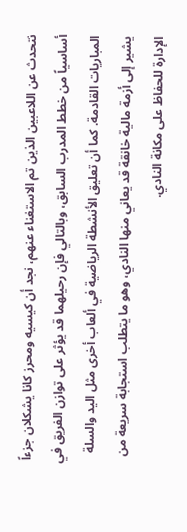نتحدث عن اللاعبين الذين تم الاستغناء عنهم، نجد أن كيسيه ومحرز كانا يشكلان جزءاً أساسياً من خطط المدرب السابق، وبالتالي فإن رحيلهما قد يؤثر على توازن الفريق في المباريات القادمة. كما أن تعليق الأنشطة الرياضية في ألعاب أخرى مثل اليد والسلة يشير إلى أزمة مالية خانقة قد يعاني منها النادي، وهو ما يتطلب استجابة سريعة من الإدارة للحفاظ على مكانة النادي.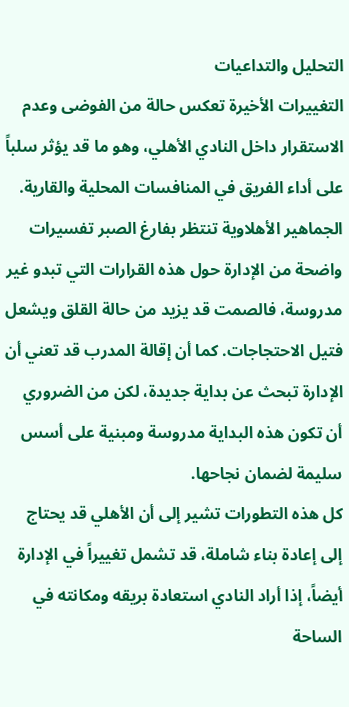التحليل والتداعيات
التغييرات الأخيرة تعكس حالة من الفوضى وعدم الاستقرار داخل النادي الأهلي، وهو ما قد يؤثر سلباً على أداء الفريق في المنافسات المحلية والقارية. الجماهير الأهلاوية تنتظر بفارغ الصبر تفسيرات واضحة من الإدارة حول هذه القرارات التي تبدو غير مدروسة، فالصمت قد يزيد من حالة القلق ويشعل فتيل الاحتجاجات. كما أن إقالة المدرب قد تعني أن الإدارة تبحث عن بداية جديدة، لكن من الضروري أن تكون هذه البداية مدروسة ومبنية على أسس سليمة لضمان نجاحها.
كل هذه التطورات تشير إلى أن الأهلي قد يحتاج إلى إعادة بناء شاملة، قد تشمل تغييراً في الإدارة أيضاً، إذا أراد النادي استعادة بريقه ومكانته في الساحة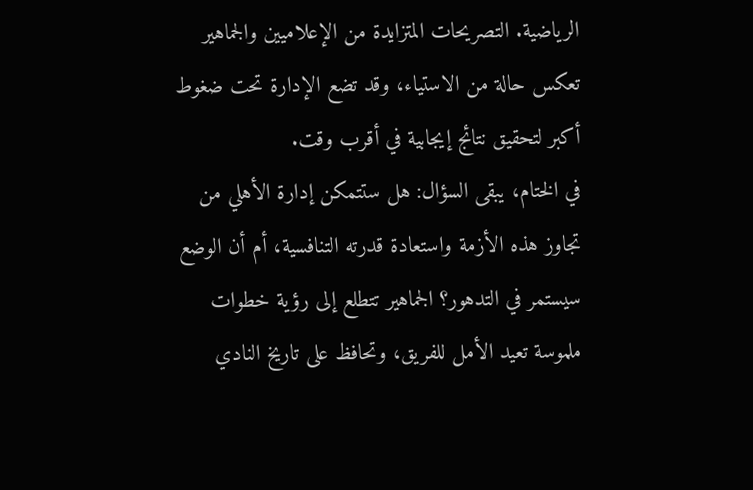الرياضية. التصريحات المتزايدة من الإعلاميين والجماهير تعكس حالة من الاستياء، وقد تضع الإدارة تحت ضغوط أكبر لتحقيق نتائج إيجابية في أقرب وقت.
في الختام، يبقى السؤال: هل ستتمكن إدارة الأهلي من تجاوز هذه الأزمة واستعادة قدرته التنافسية، أم أن الوضع سيستمر في التدهور؟ الجماهير تتطلع إلى رؤية خطوات ملموسة تعيد الأمل للفريق، وتحافظ على تاريخ النادي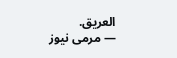العريق.
— مرمى نيوز